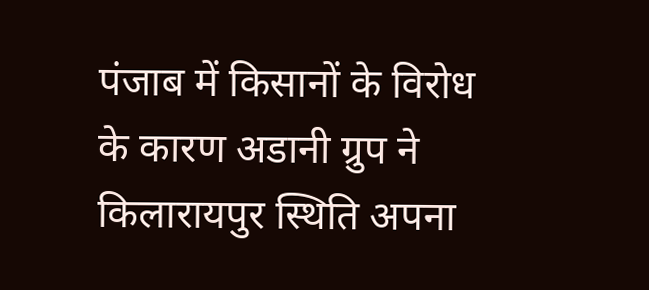पंजाब में किसानों के विरोध के कारण अडानी ग्रुप ने किलारायपुर स्थिति अपना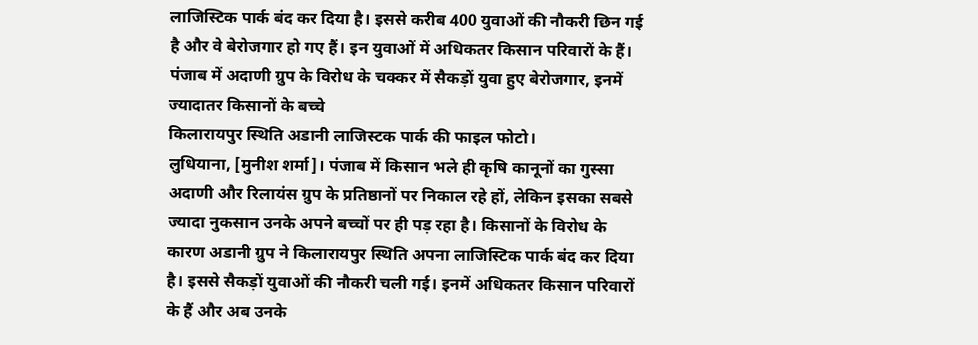लाजिस्टिक पार्क बंद कर दिया है। इससे करीब 400 युवाओं की नौकरी छिन गई है और वे बेरोजगार हो गए हैं। इन युवाओं में अधिकतर किसान परिवारों के हैं।
पंजाब में अदाणी ग्रुप के विरोध के चक्कर में सैकड़ों युवा हुए बेरोजगार, इनमें ज्यादातर किसानों के बच्चे
किलारायपुर स्थिति अडानी लाजिस्टक पार्क की फाइल फोटो।
लुधियाना, [मुनीश शर्मा]। पंजाब में किसान भले ही कृषि कानूनों का गुस्सा अदाणी और रिलायंस ग्रुप के प्रतिष्ठानों पर निकाल रहे हों, लेकिन इसका सबसे ज्यादा नुकसान उनके अपने बच्चों पर ही पड़ रहा है। किसानों के विरोध के कारण अडानी ग्रुप ने किलारायपुर स्थिति अपना लाजिस्टिक पार्क बंद कर दिया है। इससे सैकड़ों युवाओं की नौकरी चली गई। इनमें अधिकतर किसान परिवारों के हैं और अब उनके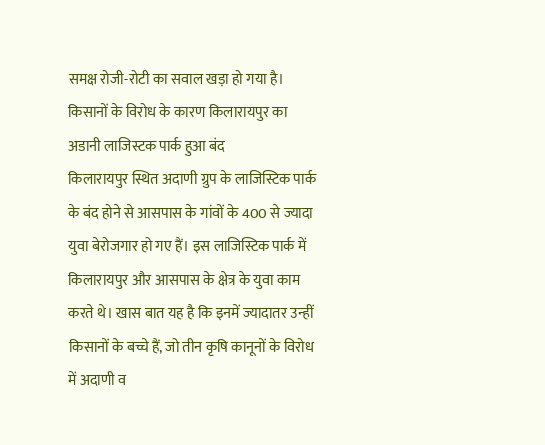समक्ष रोजी-रोटी का सवाल खड़ा हो गया है।
किसानों के विरोध के कारण किलारायपुर का अडानी लाजिस्टक पार्क हुआ बंद
किलारायपुर स्थित अदाणी ग्रुप के लाजिस्टिक पार्क के बंद होने से आसपास के गांवों के 400 से ज्यादा युवा बेरोजगार हो गए हैं। इस लाजिस्टिक पार्क में किलारायपुर और आसपास के क्षेत्र के युवा काम करते थे। खास बात यह है कि इनमें ज्यादातर उन्हीं किसानों के बच्चे हैं, जो तीन कृषि कानूनों के विरोध में अदाणी व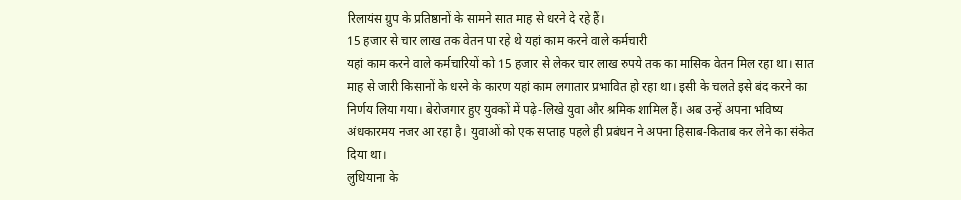रिलायंस ग्रुप के प्रतिष्ठानों के सामने सात माह से धरने दे रहे हैं।
15 हजार से चार लाख तक वेतन पा रहे थे यहां काम करने वाले कर्मचारी
यहां काम करने वाले कर्मचारियों को 15 हजार से लेकर चार लाख रुपये तक का मासिक वेतन मिल रहा था। सात माह से जारी किसानों के धरने के कारण यहां काम लगातार प्रभावित हो रहा था। इसी के चलते इसे बंद करने का निर्णय लिया गया। बेरोजगार हुए युवकों में पढ़े-लिखे युवा और श्रमिक शामिल हैं। अब उन्हें अपना भविष्य अंधकारमय नजर आ रहा है। युवाओं को एक सप्ताह पहले ही प्रबंधन ने अपना हिसाब-किताब कर लेने का संकेत दिया था।
लुधियाना के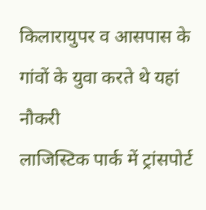किलारायुपर व आसपास के गांवों के युवा करते थे यहां नौकरी
लाजिस्टिक पार्क में ट्रांसपोर्ट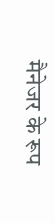मैनेजर के रूप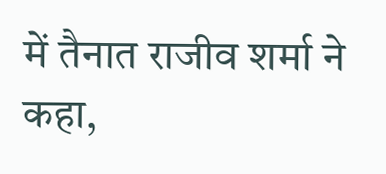में तैनात राजीव शर्मा ने कहा,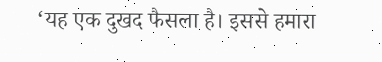‘यह एक दुखद फैसला है। इससे हमारा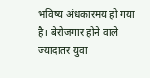भविष्य अंधकारमय हो गया है। बेरोजगार होने वाले ज्यादातर युवा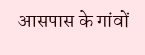आसपास के गांवों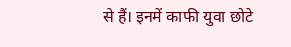से हैं। इनमें काफी युवा छोटे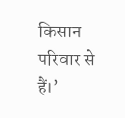किसान परिवार से हैं।’